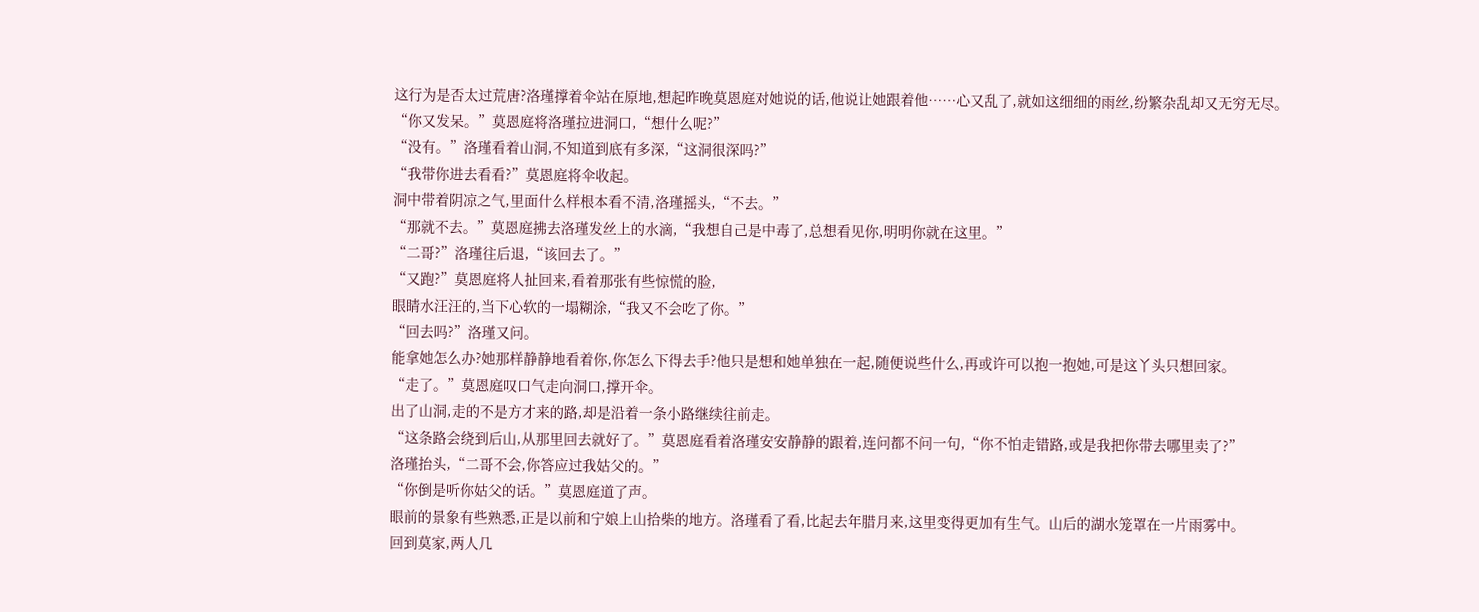这行为是否太过荒唐?洛瑾撑着伞站在原地,想起昨晚莫恩庭对她说的话,他说让她跟着他……心又乱了,就如这细细的雨丝,纷繁杂乱却又无穷无尽。
“你又发呆。”莫恩庭将洛瑾拉进洞口,“想什么呢?”
“没有。”洛瑾看着山洞,不知道到底有多深,“这洞很深吗?”
“我带你进去看看?”莫恩庭将伞收起。
洞中带着阴凉之气,里面什么样根本看不清,洛瑾摇头,“不去。”
“那就不去。”莫恩庭拂去洛瑾发丝上的水滴,“我想自己是中毒了,总想看见你,明明你就在这里。”
“二哥?”洛瑾往后退,“该回去了。”
“又跑?”莫恩庭将人扯回来,看着那张有些惊慌的脸,
眼睛水汪汪的,当下心软的一塌糊涂,“我又不会吃了你。”
“回去吗?”洛瑾又问。
能拿她怎么办?她那样静静地看着你,你怎么下得去手?他只是想和她单独在一起,随便说些什么,再或许可以抱一抱她,可是这丫头只想回家。
“走了。”莫恩庭叹口气走向洞口,撑开伞。
出了山洞,走的不是方才来的路,却是沿着一条小路继续往前走。
“这条路会绕到后山,从那里回去就好了。”莫恩庭看着洛瑾安安静静的跟着,连问都不问一句,“你不怕走错路,或是我把你带去哪里卖了?”
洛瑾抬头,“二哥不会,你答应过我姑父的。”
“你倒是听你姑父的话。”莫恩庭道了声。
眼前的景象有些熟悉,正是以前和宁娘上山拾柴的地方。洛瑾看了看,比起去年腊月来,这里变得更加有生气。山后的湖水笼罩在一片雨雾中。
回到莫家,两人几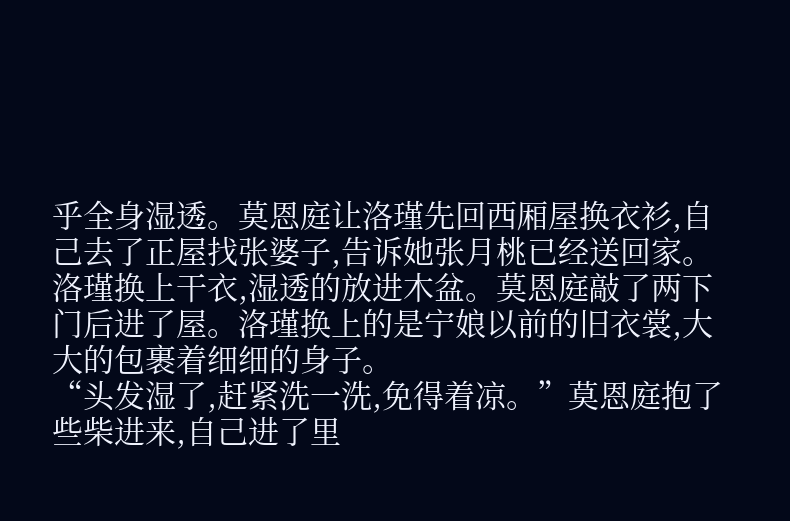乎全身湿透。莫恩庭让洛瑾先回西厢屋换衣衫,自己去了正屋找张婆子,告诉她张月桃已经送回家。
洛瑾换上干衣,湿透的放进木盆。莫恩庭敲了两下门后进了屋。洛瑾换上的是宁娘以前的旧衣裳,大大的包裹着细细的身子。
“头发湿了,赶紧洗一洗,免得着凉。”莫恩庭抱了些柴进来,自己进了里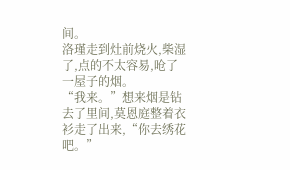间。
洛瑾走到灶前烧火,柴湿了,点的不太容易,呛了一屋子的烟。
“我来。”想来烟是钻去了里间,莫恩庭整着衣衫走了出来,“你去绣花吧。”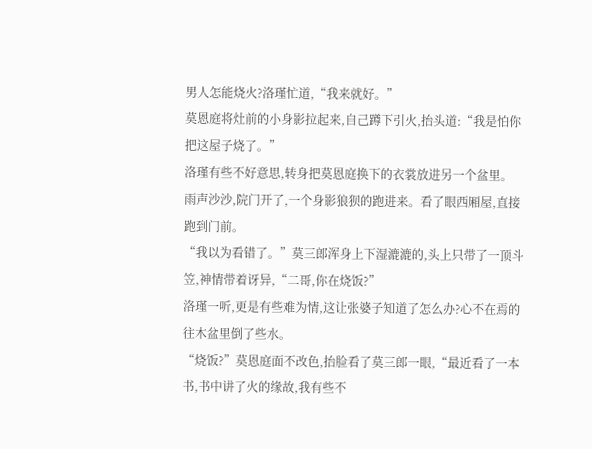男人怎能烧火?洛瑾忙道,“我来就好。”
莫恩庭将灶前的小身影拉起来,自己蹲下引火,抬头道:“我是怕你把这屋子烧了。”
洛瑾有些不好意思,转身把莫恩庭换下的衣裳放进另一个盆里。
雨声沙沙,院门开了,一个身影狼狈的跑进来。看了眼西厢屋,直接跑到门前。
“我以为看错了。”莫三郎浑身上下湿漉漉的,头上只带了一顶斗笠,神情带着讶异,“二哥,你在烧饭?”
洛瑾一听,更是有些难为情,这让张婆子知道了怎么办?心不在焉的往木盆里倒了些水。
“烧饭?”莫恩庭面不改色,抬脸看了莫三郎一眼,“最近看了一本书,书中讲了火的缘故,我有些不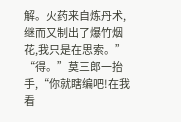解。火药来自炼丹术,继而又制出了爆竹烟花,我只是在思索。”
“得。”莫三郎一抬手,“你就瞎编吧!在我看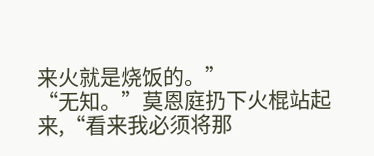来火就是烧饭的。”
“无知。”莫恩庭扔下火棍站起来,“看来我必须将那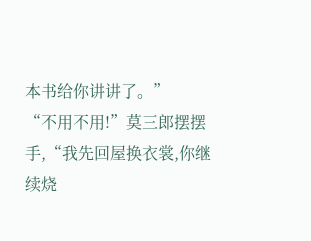本书给你讲讲了。”
“不用不用!”莫三郎摆摆手,“我先回屋换衣裳,你继续烧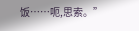饭……呃,思索。”